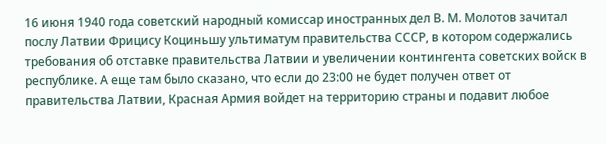16 июня 1940 года советский народный комиссар иностранных дел В. М. Молотов зачитал послу Латвии Фрицису Коциньшу ультиматум правительства СССР, в котором содержались требования об отставке правительства Латвии и увеличении контингента советских войск в республике. А еще там было сказано, что если до 23:00 не будет получен ответ от правительства Латвии, Красная Армия войдет на территорию страны и подавит любое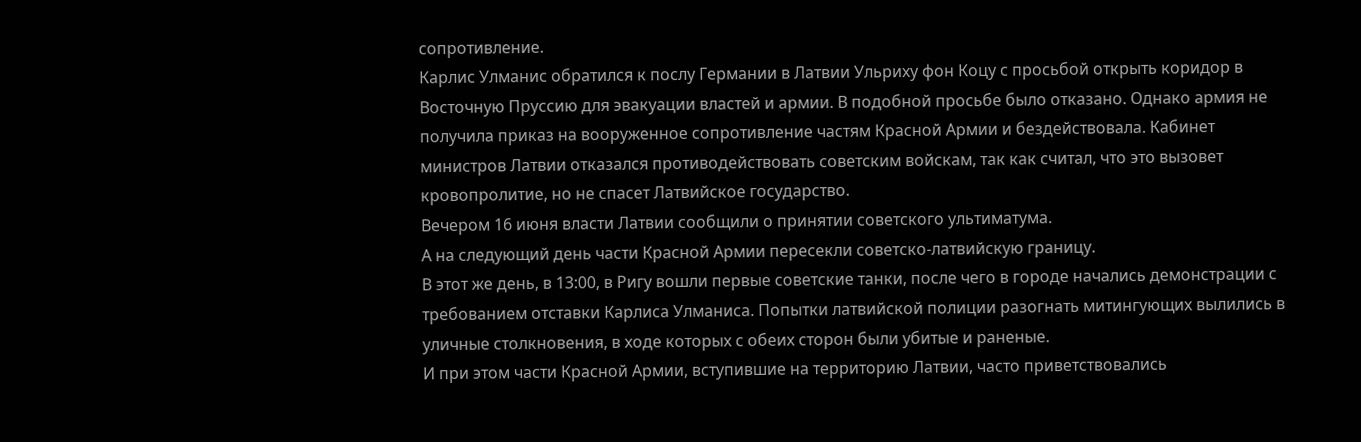сопротивление.
Карлис Улманис обратился к послу Германии в Латвии Ульриху фон Коцу с просьбой открыть коридор в Восточную Пруссию для эвакуации властей и армии. В подобной просьбе было отказано. Однако армия не получила приказ на вооруженное сопротивление частям Красной Армии и бездействовала. Кабинет министров Латвии отказался противодействовать советским войскам, так как считал, что это вызовет кровопролитие, но не спасет Латвийское государство.
Вечером 16 июня власти Латвии сообщили о принятии советского ультиматума.
А на следующий день части Красной Армии пересекли советско-латвийскую границу.
В этот же день, в 13:00, в Ригу вошли первые советские танки, после чего в городе начались демонстрации с требованием отставки Карлиса Улманиса. Попытки латвийской полиции разогнать митингующих вылились в уличные столкновения, в ходе которых с обеих сторон были убитые и раненые.
И при этом части Красной Армии, вступившие на территорию Латвии, часто приветствовались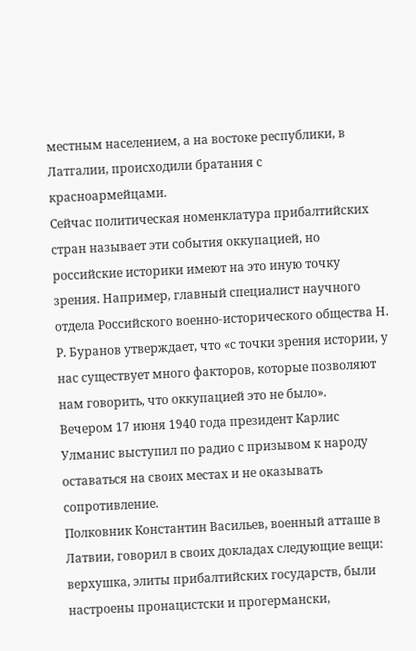местным населением, а на востоке республики, в Латгалии, происходили братания с красноармейцами.
Сейчас политическая номенклатура прибалтийских стран называет эти события оккупацией, но российские историки имеют на это иную точку зрения. Например, главный специалист научного отдела Российского военно-исторического общества Н. Р. Буранов утверждает, что «с точки зрения истории, у нас существует много факторов, которые позволяют нам говорить, что оккупацией это не было».
Вечером 17 июня 1940 года президент Карлис Улманис выступил по радио с призывом к народу оставаться на своих местах и не оказывать сопротивление.
Полковник Константин Васильев, военный атташе в Латвии, говорил в своих докладах следующие вещи: верхушка, элиты прибалтийских государств, были настроены пронацистски и прогермански,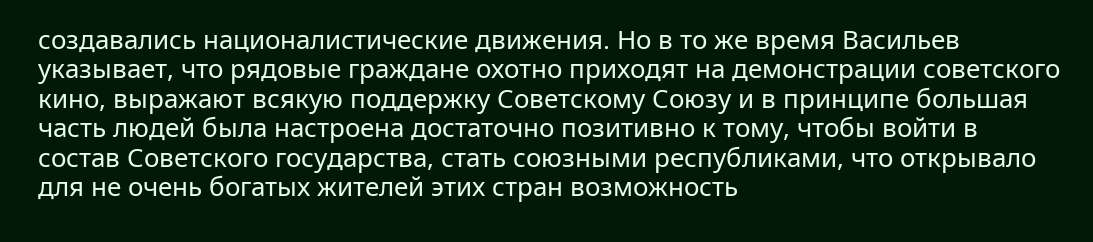создавались националистические движения. Но в то же время Васильев указывает, что рядовые граждане охотно приходят на демонстрации советского кино, выражают всякую поддержку Советскому Союзу и в принципе большая часть людей была настроена достаточно позитивно к тому, чтобы войти в состав Советского государства, стать союзными республиками, что открывало для не очень богатых жителей этих стран возможность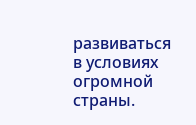развиваться в условиях огромной страны.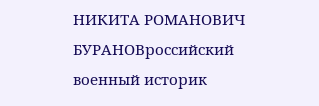НИКИТА РОМАНОВИЧ БУРАНОВроссийский военный историк